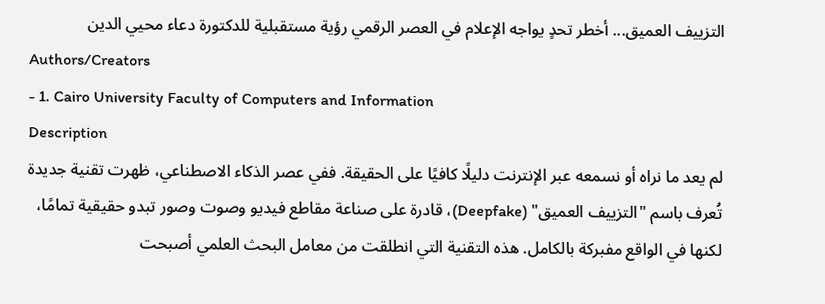التزييف العميق... أخطر تحدٍ يواجه الإعلام في العصر الرقمي رؤية مستقبلية للدكتورة دعاء محيي الدين
Authors/Creators
- 1. Cairo University Faculty of Computers and Information
Description
لم يعد ما نراه أو نسمعه عبر الإنترنت دليلًا كافيًا على الحقيقة. ففي عصر الذكاء الاصطناعي، ظهرت تقنية جديدة تُعرف باسم "التزييف العميق" (Deepfake)، قادرة على صناعة مقاطع فيديو وصوت وصور تبدو حقيقية تمامًا، لكنها في الواقع مفبركة بالكامل. هذه التقنية التي انطلقت من معامل البحث العلمي أصبحت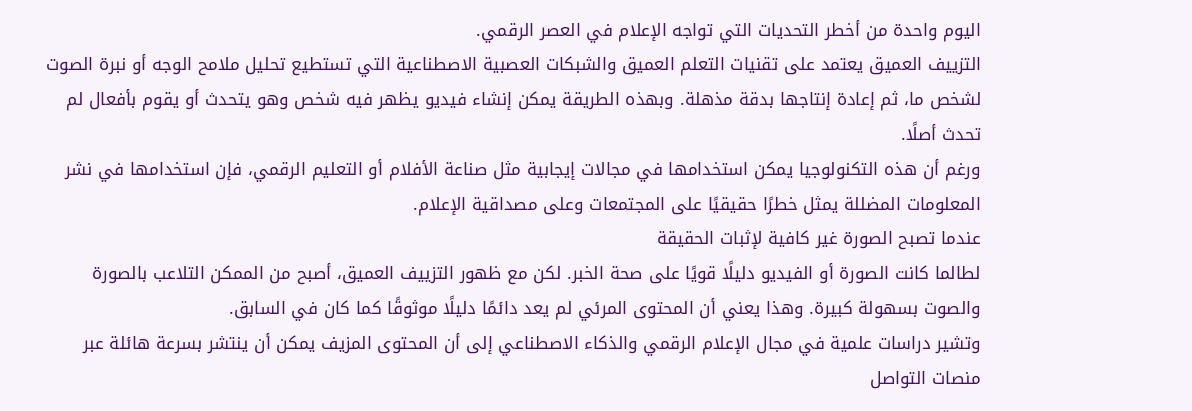اليوم واحدة من أخطر التحديات التي تواجه الإعلام في العصر الرقمي.
التزييف العميق يعتمد على تقنيات التعلم العميق والشبكات العصبية الاصطناعية التي تستطيع تحليل ملامح الوجه أو نبرة الصوت لشخص ما، ثم إعادة إنتاجها بدقة مذهلة. وبهذه الطريقة يمكن إنشاء فيديو يظهر فيه شخص وهو يتحدث أو يقوم بأفعال لم تحدث أصلًا.
ورغم أن هذه التكنولوجيا يمكن استخدامها في مجالات إيجابية مثل صناعة الأفلام أو التعليم الرقمي، فإن استخدامها في نشر المعلومات المضللة يمثل خطرًا حقيقيًا على المجتمعات وعلى مصداقية الإعلام.
عندما تصبح الصورة غير كافية لإثبات الحقيقة
لطالما كانت الصورة أو الفيديو دليلًا قويًا على صحة الخبر. لكن مع ظهور التزييف العميق، أصبح من الممكن التلاعب بالصورة والصوت بسهولة كبيرة. وهذا يعني أن المحتوى المرئي لم يعد دائمًا دليلًا موثوقًا كما كان في السابق.
وتشير دراسات علمية في مجال الإعلام الرقمي والذكاء الاصطناعي إلى أن المحتوى المزيف يمكن أن ينتشر بسرعة هائلة عبر منصات التواصل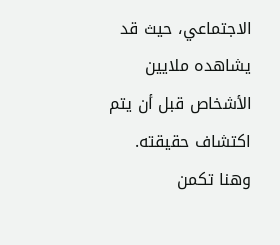الاجتماعي، حيث قد يشاهده ملايين الأشخاص قبل أن يتم اكتشاف حقيقته.
وهنا تكمن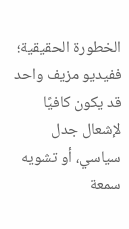الخطورة الحقيقية؛ ففيديو مزيف واحد قد يكون كافيًا لإشعال جدل سياسي، أو تشويه سمعة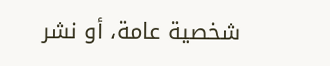شخصية عامة، أو نشر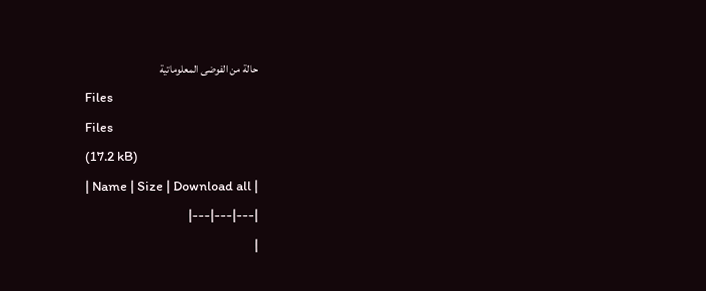حالة من الفوضى المعلوماتية
Files
Files
(17.2 kB)
| Name | Size | Download all |
|---|---|---|
|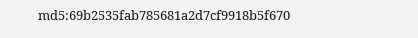md5:69b2535fab785681a2d7cf9918b5f670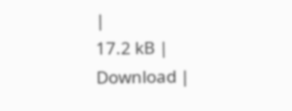|
17.2 kB | Download |